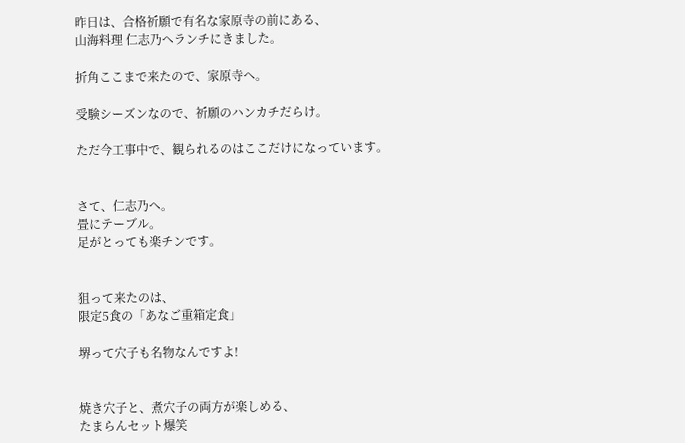昨日は、合格祈願で有名な家原寺の前にある、
山海料理 仁志乃へランチにきました。

折角ここまで来たので、家原寺へ。

受験シーズンなので、祈願のハンカチだらけ。

ただ今工事中で、観られるのはここだけになっています。


さて、仁志乃へ。
畳にテーブル。
足がとっても楽チンです。


狙って来たのは、
限定5食の「あなご重箱定食」

堺って穴子も名物なんですよ!


焼き穴子と、煮穴子の両方が楽しめる、
たまらんセット爆笑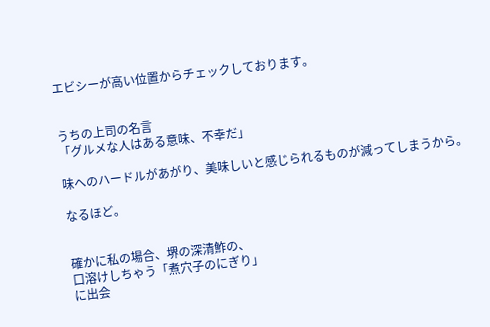エビシーが高い位置からチェックしております。


うちの上司の名言
「グルメな人はある意味、不幸だ」

味へのハードルがあがり、美味しいと感じられるものが減ってしまうから。

なるほど。


確かに私の場合、堺の深清鮓の、
口溶けしちゃう「煮穴子のにぎり」
に出会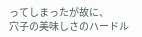ってしまったが故に、
穴子の美味しさのハードル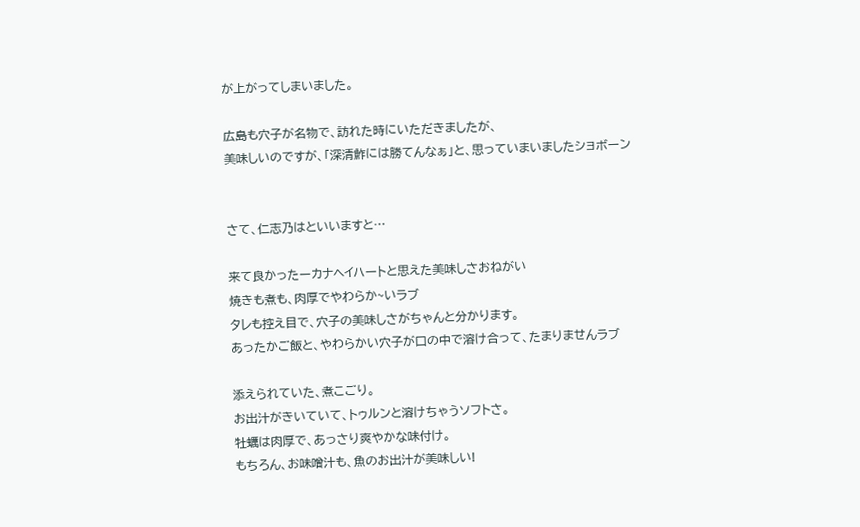が上がってしまいました。

広島も穴子が名物で、訪れた時にいただきましたが、
美味しいのですが、「深清鮓には勝てんなぁ」と、思っていまいましたショボーン


さて、仁志乃はといいますと…

来て良かったーカナヘイハートと思えた美味しさおねがい
焼きも煮も、肉厚でやわらか~いラブ
タレも控え目で、穴子の美味しさがちゃんと分かります。
あったかご飯と、やわらかい穴子が口の中で溶け合って、たまりませんラブ

添えられていた、煮こごり。
お出汁がきいていて、トゥルンと溶けちゃうソフトさ。
牡蠣は肉厚で、あっさり爽やかな味付け。
もちろん、お味噌汁も、魚のお出汁が美味しい!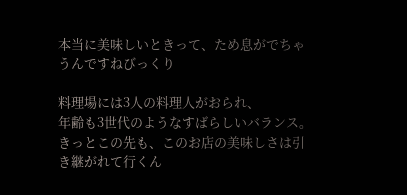本当に美味しいときって、ため息がでちゃうんですねびっくり

料理場には3人の料理人がおられ、
年齢も3世代のようなすばらしいバランス。
きっとこの先も、このお店の美味しさは引き継がれて行くん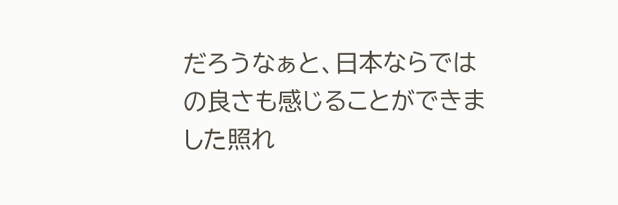だろうなぁと、日本ならではの良さも感じることができました照れ